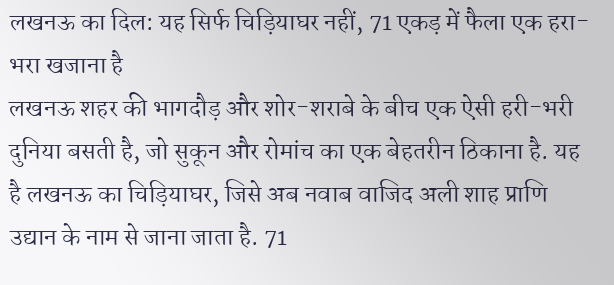लखनऊ का दिल: यह सिर्फ चिड़ियाघर नहीं, 71 एकड़ में फैला एक हरा-भरा खजाना है
लखनऊ शहर की भागदौड़ और शोर-शराबे के बीच एक ऐसी हरी-भरी दुनिया बसती है, जो सुकून और रोमांच का एक बेहतरीन ठिकाना है. यह है लखनऊ का चिड़ियाघर, जिसे अब नवाब वाजिद अली शाह प्राणि उद्यान के नाम से जाना जाता है. 71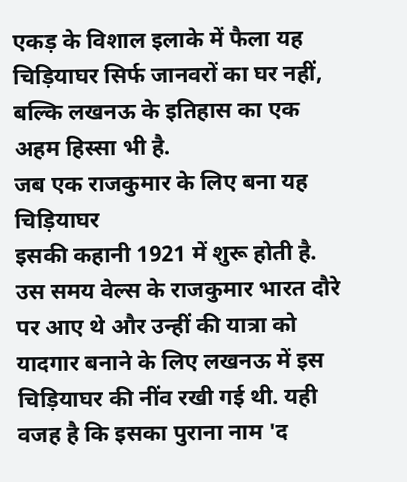एकड़ के विशाल इलाके में फैला यह चिड़ियाघर सिर्फ जानवरों का घर नहीं, बल्कि लखनऊ के इतिहास का एक अहम हिस्सा भी है.
जब एक राजकुमार के लिए बना यह चिड़ियाघर
इसकी कहानी 1921 में शुरू होती है. उस समय वेल्स के राजकुमार भारत दौरे पर आए थे और उन्हीं की यात्रा को यादगार बनाने के लिए लखनऊ में इस चिड़ियाघर की नींव रखी गई थी. यही वजह है कि इसका पुराना नाम 'द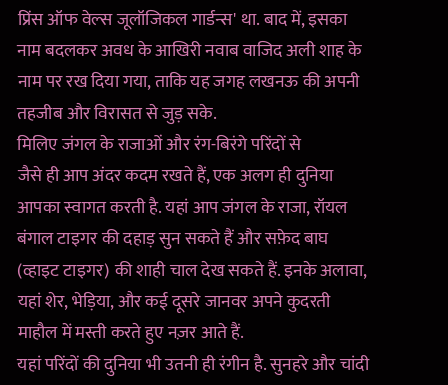प्रिंस ऑफ वेल्स जूलॉजिकल गार्डन्स' था. बाद में, इसका नाम बदलकर अवध के आखिरी नवाब वाजिद अली शाह के नाम पर रख दिया गया, ताकि यह जगह लखनऊ की अपनी तहजीब और विरासत से जुड़ सके.
मिलिए जंगल के राजाओं और रंग-बिरंगे परिंदों से
जैसे ही आप अंदर कदम रखते हैं, एक अलग ही दुनिया आपका स्वागत करती है. यहां आप जंगल के राजा, रॉयल बंगाल टाइगर की दहाड़ सुन सकते हैं और सफ़ेद बाघ (व्हाइट टाइगर) की शाही चाल देख सकते हैं. इनके अलावा, यहां शेर, भेड़िया, और कई दूसरे जानवर अपने कुदरती माहौल में मस्ती करते हुए नज़र आते हैं.
यहां परिंदों की दुनिया भी उतनी ही रंगीन है. सुनहरे और चांदी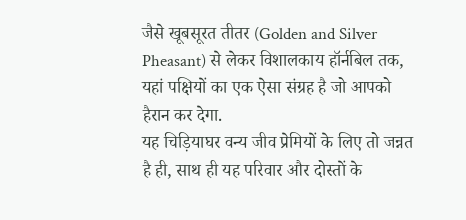जैसे खूबसूरत तीतर (Golden and Silver Pheasant) से लेकर विशालकाय हॉर्नबिल तक, यहां पक्षियों का एक ऐसा संग्रह है जो आपको हैरान कर देगा.
यह चिड़ियाघर वन्य जीव प्रेमियों के लिए तो जन्नत है ही, साथ ही यह परिवार और दोस्तों के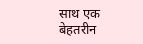साथ एक बेहतरीन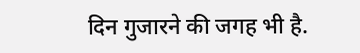दिन गुजारने की जगह भी है.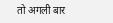तो अगली बार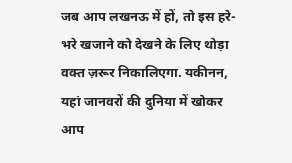जब आप लखनऊ में हों, तो इस हरे-भरे खजाने को देखने के लिए थोड़ा वक्त ज़रूर निकालिएगा. यकीनन, यहां जानवरों की दुनिया में खोकर आप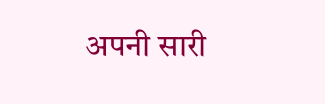अपनी सारी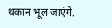थकान भूल जाएंगे.